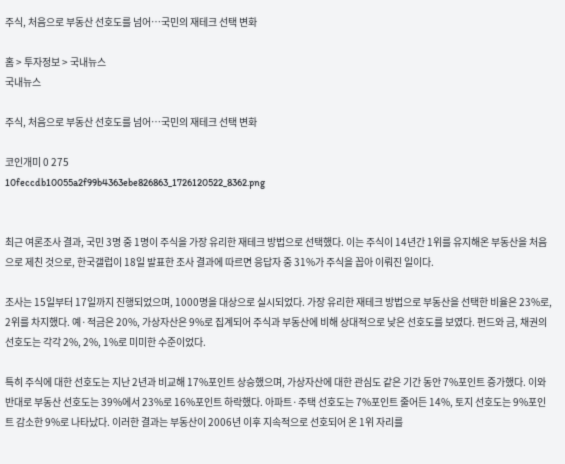주식, 처음으로 부동산 선호도를 넘어…국민의 재테크 선택 변화

홈 > 투자정보 > 국내뉴스
국내뉴스

주식, 처음으로 부동산 선호도를 넘어…국민의 재테크 선택 변화

코인개미 0 275
10feccdb10055a2f99b4363ebe826863_1726120522_8362.png


최근 여론조사 결과, 국민 3명 중 1명이 주식을 가장 유리한 재테크 방법으로 선택했다. 이는 주식이 14년간 1위를 유지해온 부동산을 처음으로 제친 것으로, 한국갤럽이 18일 발표한 조사 결과에 따르면 응답자 중 31%가 주식을 꼽아 이뤄진 일이다.

조사는 15일부터 17일까지 진행되었으며, 1000명을 대상으로 실시되었다. 가장 유리한 재테크 방법으로 부동산을 선택한 비율은 23%로, 2위를 차지했다. 예·적금은 20%, 가상자산은 9%로 집계되어 주식과 부동산에 비해 상대적으로 낮은 선호도를 보였다. 펀드와 금, 채권의 선호도는 각각 2%, 2%, 1%로 미미한 수준이었다.

특히 주식에 대한 선호도는 지난 2년과 비교해 17%포인트 상승했으며, 가상자산에 대한 관심도 같은 기간 동안 7%포인트 증가했다. 이와 반대로 부동산 선호도는 39%에서 23%로 16%포인트 하락했다. 아파트·주택 선호도는 7%포인트 줄어든 14%, 토지 선호도는 9%포인트 감소한 9%로 나타났다. 이러한 결과는 부동산이 2006년 이후 지속적으로 선호되어 온 1위 자리를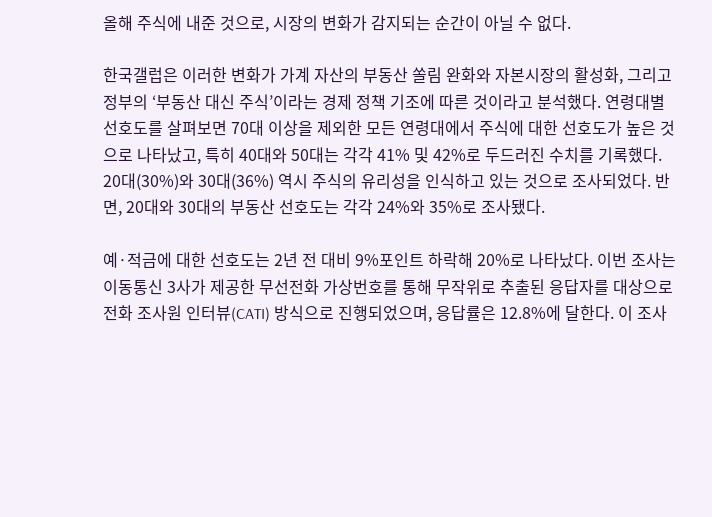올해 주식에 내준 것으로, 시장의 변화가 감지되는 순간이 아닐 수 없다.

한국갤럽은 이러한 변화가 가계 자산의 부동산 쏠림 완화와 자본시장의 활성화, 그리고 정부의 ‘부동산 대신 주식’이라는 경제 정책 기조에 따른 것이라고 분석했다. 연령대별 선호도를 살펴보면 70대 이상을 제외한 모든 연령대에서 주식에 대한 선호도가 높은 것으로 나타났고, 특히 40대와 50대는 각각 41% 및 42%로 두드러진 수치를 기록했다. 20대(30%)와 30대(36%) 역시 주식의 유리성을 인식하고 있는 것으로 조사되었다. 반면, 20대와 30대의 부동산 선호도는 각각 24%와 35%로 조사됐다.

예·적금에 대한 선호도는 2년 전 대비 9%포인트 하락해 20%로 나타났다. 이번 조사는 이동통신 3사가 제공한 무선전화 가상번호를 통해 무작위로 추출된 응답자를 대상으로 전화 조사원 인터뷰(CATI) 방식으로 진행되었으며, 응답률은 12.8%에 달한다. 이 조사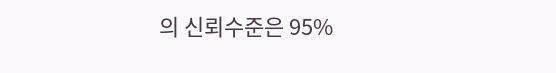의 신뢰수준은 95%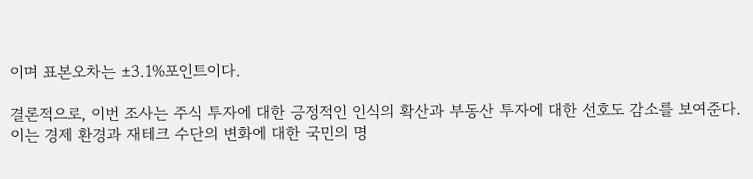이며 표본오차는 ±3.1%포인트이다.

결론적으로, 이번 조사는 주식 투자에 대한 긍정적인 인식의 확산과 부동산 투자에 대한 선호도 감소를 보여준다. 이는 경제 환경과 재테크 수단의 변화에 대한 국민의 명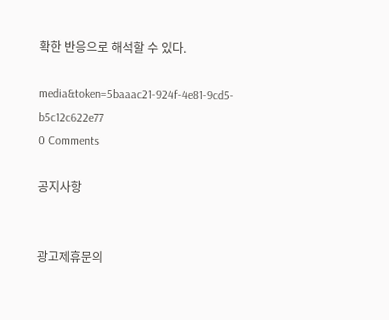확한 반응으로 해석할 수 있다.

media&token=5baaac21-924f-4e81-9cd5-b5c12c622e77
0 Comments

공지사항


광고제휴문의